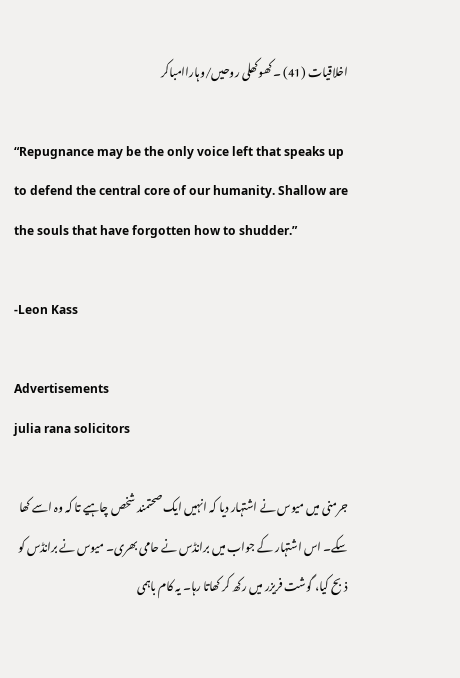اخلاقیات (41) ۔ کھوکھلی روحیں/وہاراامباکر

“Repugnance may be the only voice left that speaks up to defend the central core of our humanity. Shallow are the souls that have forgotten how to shudder.”

-Leon Kass

Advertisements
julia rana solicitors

جرمنی میں میوس نے اشتہار دیا کہ انہیں ایک صحتمند شخص چاہیے تا کہ وہ اسے کھا سکے۔ اس اشتہار کے جواب میں برانڈس نے حامی بھری۔ میوس نے برانڈس کو ذبح کیا، گوشت فریزر میں رکھ کر کھاتا رہا۔ یہ کام باہمی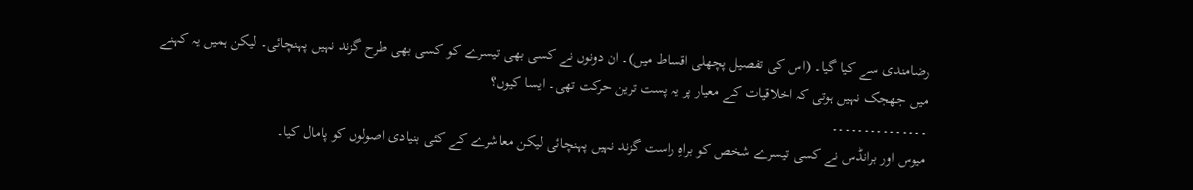رضامندی سے کیا گیا۔ (اس کی تفصیل پچھلی اقساط میں)۔ ان دونوں نے کسی بھی تیسرے کو کسی بھی طرح گزند نہیں پہنچائی۔ لیکن ہمیں یہ کہنے میں جھجک نہیں ہوتی کہ اخلاقیات کے معیار پر یہ پست ترین حرکت تھی۔ ایسا کیوں؟
۔۔۔۔۔۔۔۔۔۔۔۔۔۔۔
میوس اور برانڈس نے کسی تیسرے شخص کو براہِ راست گزند نہیں پہنچائی لیکن معاشرے کے کئی بنیادی اصولوں کو پامال کیا۔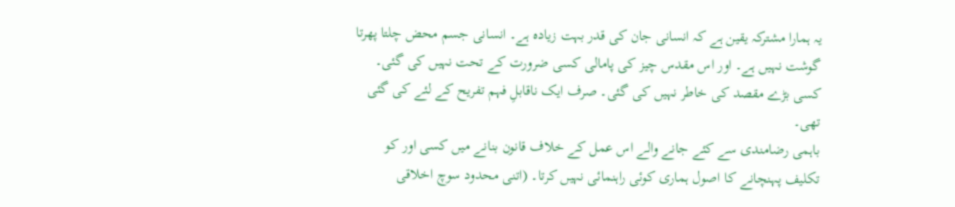یہ ہمارا مشترکہ یقین ہے کہ انسانی جان کی قدر بہت زیادہ ہے۔ انسانی جسم محض چلتا پھرتا گوشت نہیں ہے۔ اور اس مقدس چیز کی پامالی کسی ضرورت کے تحت نہیں کی گئی۔ کسی بڑے مقصد کی خاطر نہیں کی گئی۔ صرف ایک ناقابلِ فہم تفریح کے لئے کی گئی تھی۔
باہمی رضامندی سے کئے جانے والے اس عمل کے خلاف قانون بنانے میں کسی اور کو تکلیف پہنچانے کا اصول ہماری کوئی راہنمائی نہیں کرتا۔ (اتنی محدود سوچ اخلاقی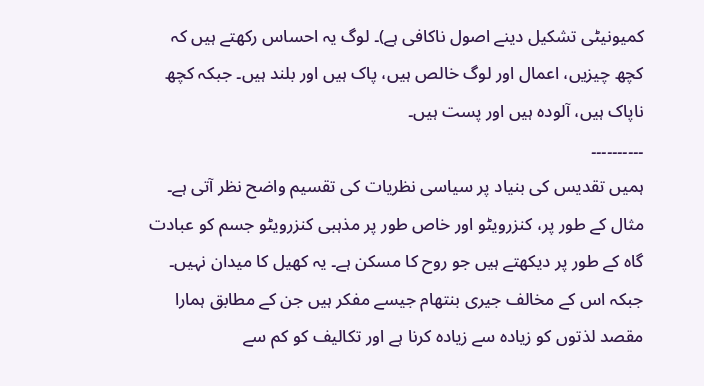کمیونیٹی تشکیل دینے اصول ناکافی ہے)۔ لوگ یہ احساس رکھتے ہیں کہ کچھ چیزیں، اعمال اور لوگ خالص ہیں، پاک ہیں اور بلند ہیں۔ جبکہ کچھ ناپاک ہیں، آلودہ ہیں اور پست ہیں۔
۔۔۔۔۔۔۔۔۔۔
ہمیں تقدیس کی بنیاد پر سیاسی نظریات کی تقسیم واضح نظر آتی ہے۔ مثال کے طور پر، کنزرویٹو اور خاص طور پر مذہبی کنزرویٹو جسم کو عبادت گاہ کے طور پر دیکھتے ہیں جو روح کا مسکن ہے۔ یہ کھیل کا میدان نہیں۔
جبکہ اس کے مخالف جیری بنتھام جیسے مفکر ہیں جن کے مطابق ہمارا مقصد لذتوں کو زیادہ سے زیادہ کرنا ہے اور تکالیف کو کم سے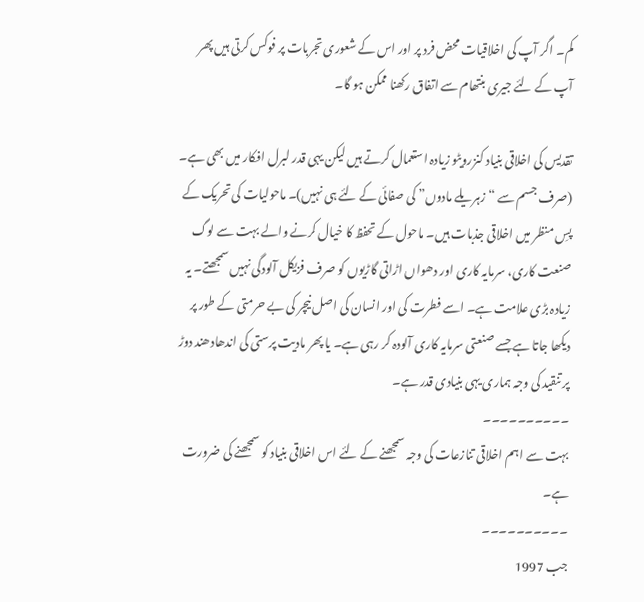کم۔ اگر آپ کی اخلاقیات محض فرد پر اور اس کے شعوری تجربات پر فوکس کرتی ہیں پھر آپ کے لئے جیری بنتھام سے اتفاق رکھنا ممکن ہو گا۔

تقدیس کی اخلاقی بنیاد کنزرویٹو زیادہ استعمال کرتے ہیں لیکن یہی قدر لبرل افکار میں بھی ہے۔ (صرف جسم سے “زہریلے مادوں” کی صفائی کے لئے ہی نہیں)۔ ماحولیات کی تحریک کے پسِ منظر میں اخلاقی جذبات ہیں۔ ماحول کے تحفظ کا خیال کرنے والے بہت سے لوگ صنعت کاری، سرمایہ کاری اور دھواں اڑاتی گاڑیوں کو صرف فزیکل آلودگی نہیں سمجھتے۔ یہ زیادہ بڑی علامت ہے۔ اسے فطرت کی اور انسان کی اصل نیچر کی بے حرمتی کے طور پر دیکھا جاتا ہے جسے صنعتی سرمایہ کاری آلودہ کر رہی ہے۔ یا پھر مادیت پرستی کی اندھادھند دوڑ پر تنقید کی وجہ ہماری یہی بنیادی قدر ہے۔
۔۔۔۔۔۔۔۔۔۔
بہت سے اہم اخلاقی تنازعات کی وجہ سمجھنے کے لئے اس اخلاقی بنیاد کو سمجھنے کی ضرورت ہے۔
۔۔۔۔۔۔۔۔۔۔
جب 1997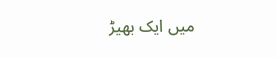میں ایک بھیڑ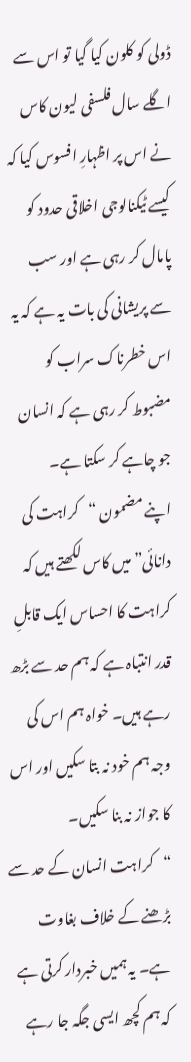ڈولی کو کلون کیا گیا تو اس سے اگلے سال فلسفی لیون کاس نے اس پر اظہارِ افسوس کیا کہ کیسے ٹیکنالوجی اخلاقی حدود کو پامال کر رہی ہے اور سب سے پریشانی کی بات یہ ہے کہ یہ اس خطرناک سراب کو مضبوط کر رہی ہے کہ انسان جو چاہے کر سکتا ہے۔
اپنے مضمون “کراہت کی دانائی” میں کاس لکھتے ہیں کہ کراہت کا احساس ایک قابلِ قدر انتباہ ہے کہ ہم حد سے بڑھ رہے ہیں۔ خواہ ہم اس کی وجہ ہم خود نہ بتا سکیں اور اس کا جواز نہ بنا سکیں۔
“کراہت انسان کے حد سے بڑھنے کے خلاف بغاوت ہے۔ یہ ہمیں خبردار کرتی ہے کہ ہم کچھ ایسی جگہ جا رہے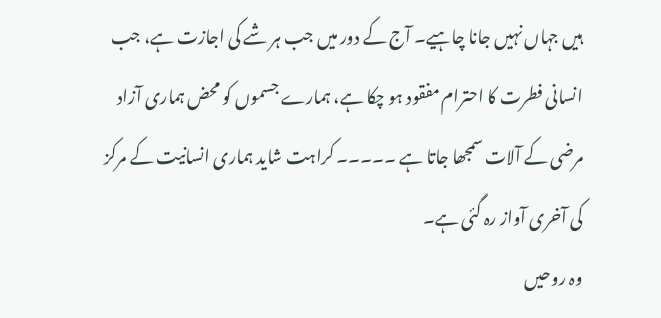ہیں جہاں نہیں جانا چاہیے۔ آج کے دور میں جب ہر شے کی اجازت ہے، جب انسانی فطرت کا احترام مفقود ہو چکا ہے، ہمارے جسموں کو محض ہماری آزاد مرضی کے آلات سمجھا جاتا ہے ۔۔۔۔۔ کراہت شاید ہماری انسانیت کے مرکز کی آخری آواز رہ گئی ہے۔
وہ روحیں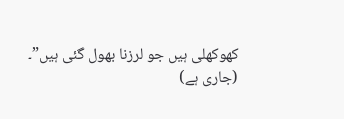کھوکھلی ہیں جو لرزنا بھول گئی ہیں”۔
(جاری ہے)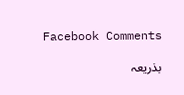Facebook Comments

بذریعہ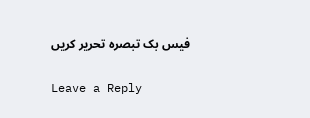فیس بک تبصرہ تحریر کریں

Leave a Reply